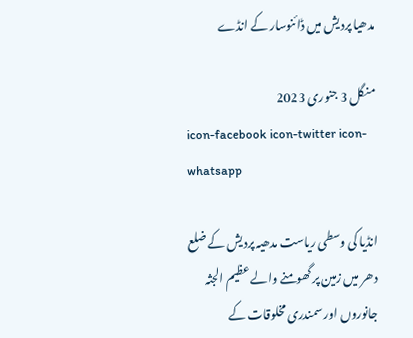مدھیا پردیش میں ڈائنوسار کے انڈے

منگل 3 جنوری 2023
icon-facebook icon-twitter icon-whatsapp

انڈیا کی وسطی ریاست مدھیہ پردیش کے ضلع دھر میں زمین پر گھومنے والے عظیم الجثہ جانوروں اور سمندری مخلوقات کے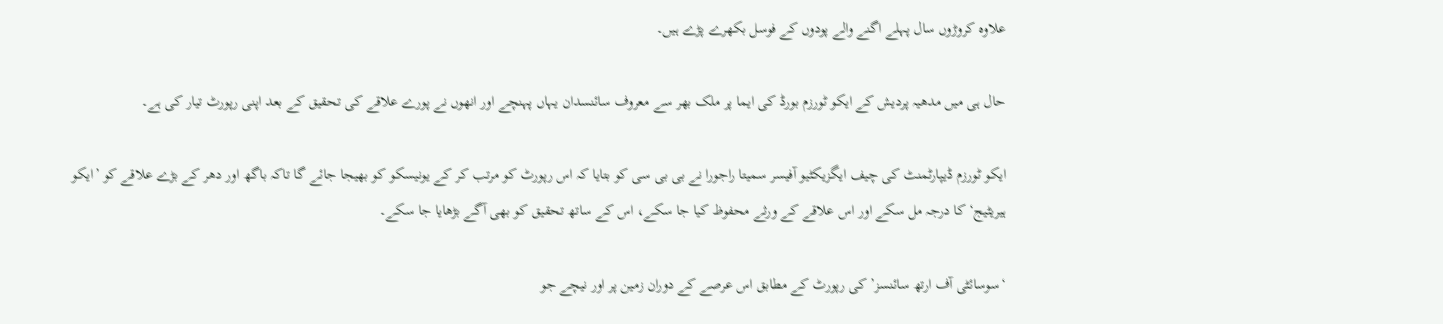علاوہ کروڑوں سال پہلے اگنے والے پودوں کے فوسل بکھرے پڑے ہیں۔

حال ہی میں مدھیہ پردیش کے ایکو ٹورزم بورڈ کی ایما پر ملک بھر سے معروف سائنسدان یہاں پہنچے اور انھوں نے پورے علاقے کی تحقیق کے بعد اپنی رپورٹ تیار کی ہے۔

ایکو ٹورزم ڈیپارٹمنٹ کی چیف ایگزیکٹیو آفیسر سمیتا راجورا نے بی بی سی کو بتایا کہ اس رپورٹ کو مرتب کر کے یونیسکو کو بھیجا جائے گا تاکہ باگھ اور دھر کے بڑے علاقے کو ’ایکو ہیریٹیج‘ کا درجہ مل سکے اور اس علاقے کے ورثے محفوظ کیا جا سکے، اس کے ساتھ تحقیق کو بھی آگے بڑھایا جا سکے۔

‘سوسائٹی آف ارتھ سائنسز’ کی رپورٹ کے مطابق اس عرصے کے دوران زمین پر اور نیچے جو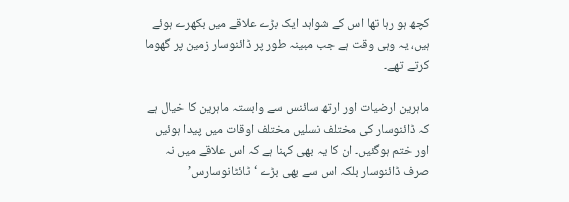کچھ ہو رہا تھا اس کے شواہد ایک بڑے علاقے میں بکھرے ہوئے ہیں، یہ وہی وقت ہے جب مبینہ طور پر ڈائنوسار زمین پر گھوما کرتے تھے۔

ماہرین ارضیات اور ارتھ سائنس سے وابستہ ماہرین کا خیال ہے کہ ڈائنوسار کی مختلف نسلیں مختلف اوقات میں پیدا ہوئیں اور ختم ہوگئیں۔ ان کا یہ بھی کہنا ہے کہ اس علاقے میں نہ صرف ڈائنوسار بلکہ اس سے بھی بڑے ‘ٹائٹانوسارس’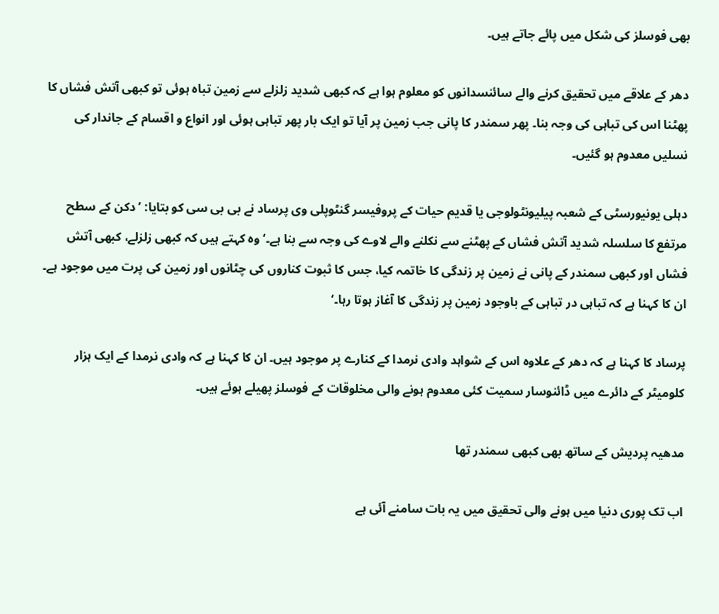بھی فوسلز کی شکل میں پائے جاتے ہیں۔

دھر کے علاقے میں تحقیق کرنے والے سائنسدانوں کو معلوم ہوا ہے کہ کبھی شدید زلزلے سے زمین تباہ ہوئی تو کبھی آتش فشاں کا پھٹنا اس کی تباہی کی وجہ بنا۔ پھر سمندر کا پانی جب زمین پر آیا تو ایک بار پھر تباہی ہوئی اور انواع و اقسام کے جاندار کی نسلیں معدوم ہو گئیں۔

دہلی یونیورسٹی کے شعبہ پیلیونٹولوجی یا قدیم حیات کے پروفیسر گنٹوپلی وی پرساد نے بی بی سی کو بتایا: ’دکن کے سطح مرتفع کا سلسلہ شدید آتش فشاں کے پھٹنے سے نکلنے والے لاوے کی وجہ سے بنا ہے۔‘ وہ کہتے ہیں کہ کبھی زلزلے، کبھی آتش فشاں اور کبھی سمندر کے پانی نے زمین پر زندگی کا خاتمہ کیا، جس کا ثبوت کناروں کی چٹانوں اور زمین کی پرت میں موجود ہے۔ ان کا کہنا ہے کہ تباہی در تباہی کے باوجود زمین پر زندگی کا آغاز ہوتا رہا۔‘

پرساد کا کہنا ہے کہ دھر کے علاوہ اس کے شواہد وادی نرمدا کے کنارے پر موجود ہیں۔ ان کا کہنا ہے کہ وادی نرمدا کے ایک ہزار کلومیٹر کے دائرے میں ڈائنوسار سمیت کئی معدوم ہونے والی مخلوقات کے فوسلز پھیلے ہوئے ہیں۔

مدھیہ پردیش کے ساتھ بھی کبھی سمندر تھا

اب تک پوری دنیا میں ہونے والی تحقیق میں یہ بات سامنے آئی ہے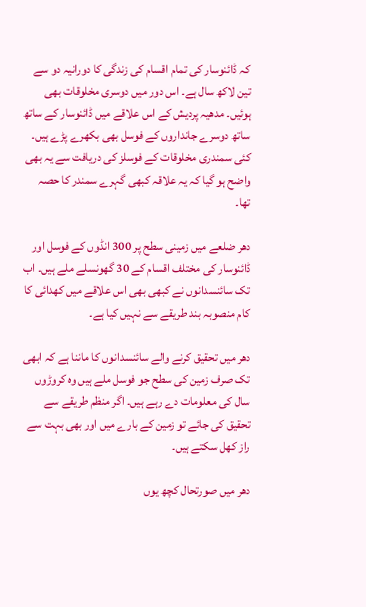کہ ڈائنوسار کی تمام اقسام کی زندگی کا دورانیہ دو سے تین لاکھ سال ہے۔ اس دور میں دوسری مخلوقات بھی ہوئیں۔ مدھیہ پردیش کے اس علاقے میں ڈائنوسار کے ساتھ ساتھ دوسرے جانداروں کے فوسل بھی بکھرے پڑے ہیں۔ کئی سمندری مخلوقات کے فوسلز کی دریافت سے یہ بھی واضح ہو گیا کہ یہ علاقہ کبھی گہرے سمندر کا حصہ تھا۔

دھر ضلعے میں زمینی سطح پر 300 انڈوں کے فوسل اور ڈائنوسار کی مختلف اقسام کے 30 گھونسلے ملے ہیں۔ اب تک سائنسدانوں نے کبھی بھی اس علاقے میں کھدائی کا کام منصوبہ بند طریقے سے نہیں کیا ہے۔

دھر میں تحقیق کرنے والے سائنسدانوں کا ماننا ہے کہ ابھی تک صرف زمین کی سطح جو فوسل ملے ہیں وہ کروڑوں سال کی معلومات دے رہے ہیں۔ اگر منظم طریقے سے تحقیق کی جائے تو زمین کے بارے میں اور بھی بہت سے راز کھل سکتے ہیں۔

دھر میں صورتحال کچھ یوں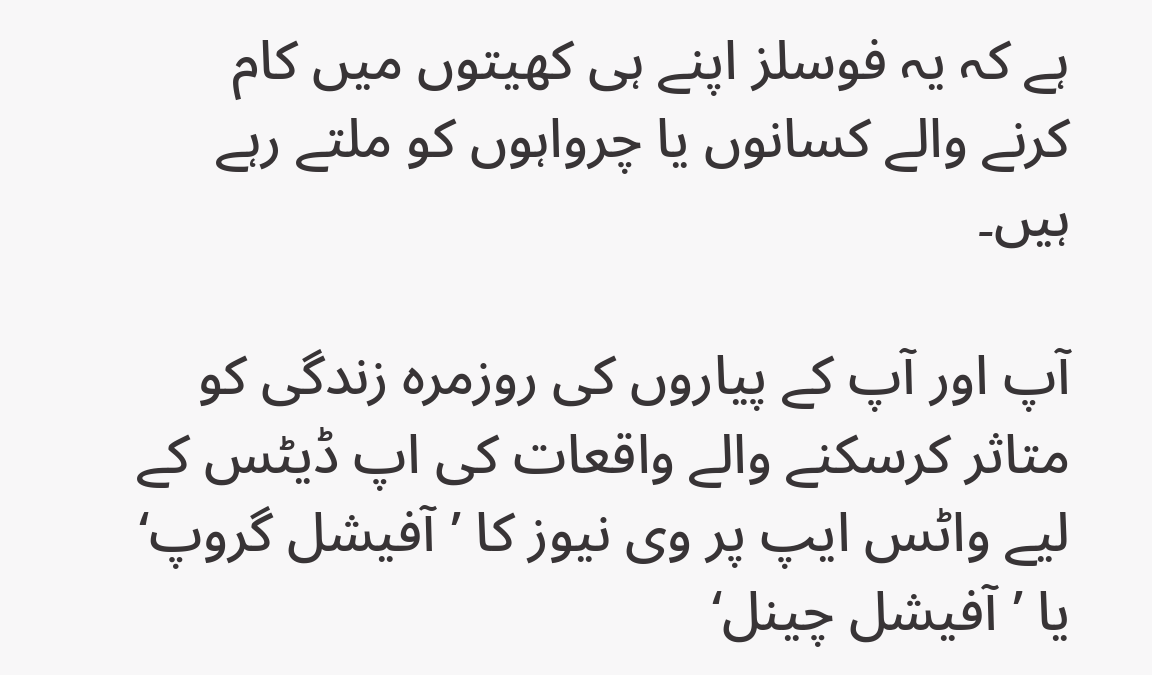ہے کہ یہ فوسلز اپنے ہی کھیتوں میں کام کرنے والے کسانوں یا چرواہوں کو ملتے رہے ہیں۔

آپ اور آپ کے پیاروں کی روزمرہ زندگی کو متاثر کرسکنے والے واقعات کی اپ ڈیٹس کے لیے واٹس ایپ پر وی نیوز کا ’آفیشل گروپ‘ یا ’آفیشل چینل‘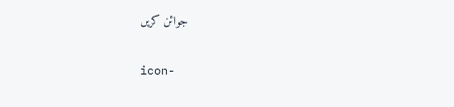جوائن کریں

icon-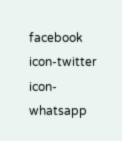facebook icon-twitter icon-whatsapp